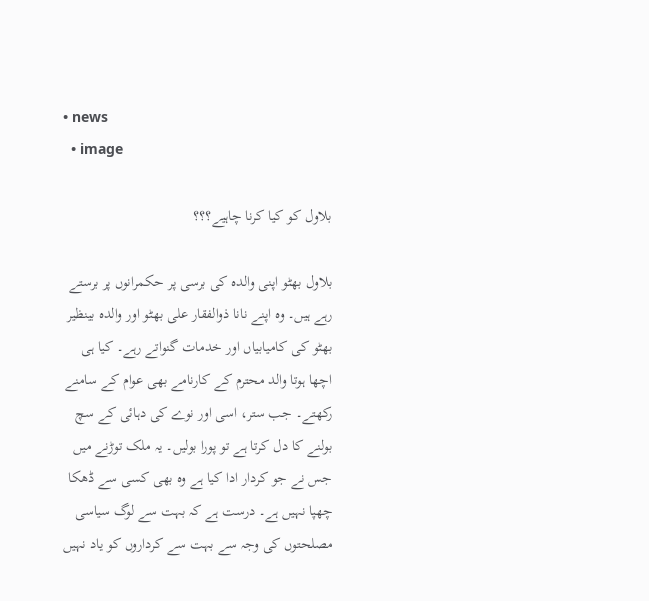• news
  • image

بلاول کو کیا کرنا چاہیے؟؟؟

بلاول بھٹو اپنی والدہ کی برسی پر حکمرانوں پر برستے رہے ہیں۔ وہ اپنے نانا ذوالفقار علی بھٹو اور والدہ بینظیر بھٹو کی کامیابیاں اور خدمات گنواتے رہے۔ کیا ہی اچھا ہوتا والد محترم کے کارنامے بھی عوام کے سامنے رکھتے۔ جب ستر، اسی اور نوے کی دہائی کے سچ بولنے کا دل کرتا ہے تو پورا بولیں۔ یہ ملک توڑنے میں جس نے جو کردار ادا کیا ہے وہ بھی کسی سے ڈھکا چھپا نہیں ہے۔ درست ہے کہ بہت سے لوگ سیاسی مصلحتوں کی وجہ سے بہت سے کرداروں کو یاد نہیں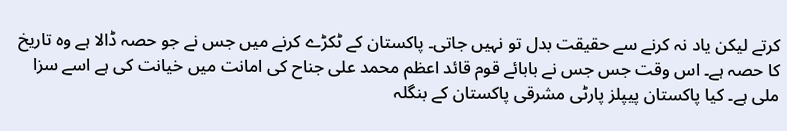کرتے لیکن یاد نہ کرنے سے حقیقت بدل تو نہیں جاتی۔ پاکستان کے ٹکڑے کرنے میں جس نے جو حصہ ڈالا ہے وہ تاریخ کا حصہ ہے۔ اس وقت جس جس نے بابائے قوم قائد اعظم محمد علی جناح کی امانت میں خیانت کی ہے اسے سزا ملی ہے۔ کیا پاکستان پیپلز پارٹی مشرقی پاکستان کے بنگلہ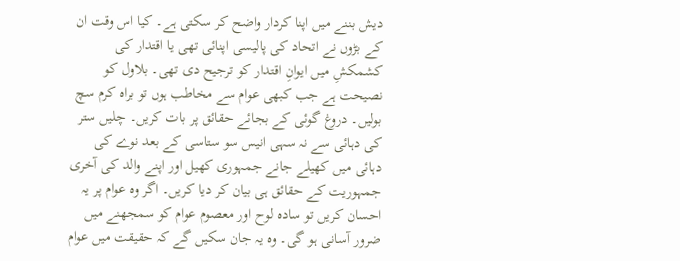دیش بننے میں اپنا کردار واضح کر سکتی ہے۔ کیا اس وقت ان کے بڑوں نے اتحاد کی پالیسی اپنائی تھی یا اقتدار کی کشمکشِ میں ایوانِ اقتدار کو ترجیح دی تھی۔ بلاول کو نصیحت ہے جب کبھی عوام سے مخاطب ہوں تو براہ کرم سچ بولیں۔ دروغ گوئی کے بجائے حقائق پر بات کریں۔ چلیں ستر کی دہائی سے نہ سہی انیس سو ستاسی کے بعد نوے کی دہائی میں کھیلے جانے جمہوری کھیل اور اپنے والد کی آخری جمہوریت کے حقائق ہی بیان کر دیا کریں۔ اگر وہ عوام پر یہ احسان کریں تو سادہ لوح اور معصوم عوام کو سمجھنے میں ضرور آسانی ہو گی۔ وہ یہ جان سکیں گے کہ حقیقت میں عوام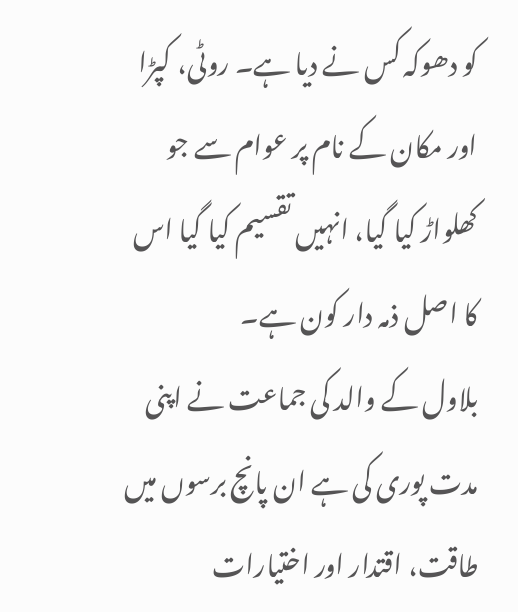کو دھوکہ کس نے دیا ہے۔ روٹی، کپڑا اور مکان کے نام پر عوام سے جو کھلواڑ کیا گیا، انہیں تقسیم کیا گیا اس کا اصل ذمہ دار کون ہے۔
بلاول کے والد کی جماعت نے اپنی مدت پوری کی ہے ان پانچ برسوں میں طاقت، اقتدار اور اختیارات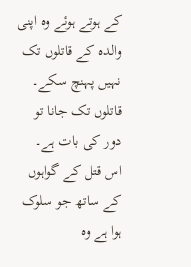کے ہوتے ہوئے وہ اپنی والدہ کے قاتلوں تک نہیں پہنچ سکے۔ قاتلوں تک جانا تو دور کی بات ہے۔ اس قتل کے گواہوں کے ساتھ جو سلوک ہوا ہے وہ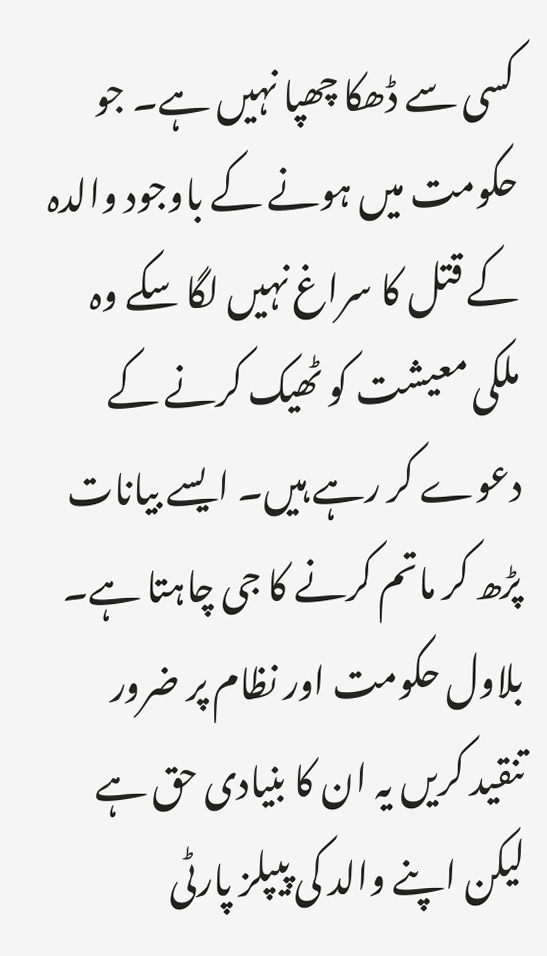کسی سے ڈھکا چھپا نہیں ہے۔ جو حکومت میں ہونے کے باوجود والدہ کے قتل کا سراغ نہیں لگا سکے وہ ملکی معیشت کو ٹھیک کرنے کے دعوے کر رہے ہیں۔ ایسے بیانات پڑھ کر ماتم کرنے کا جی چاہتا ہے۔ بلاول حکومت اور نظام پر ضرور تنقید کریں یہ ان کا بنیادی حق ہے لیکن اپنے والد کی پیپلز پارٹی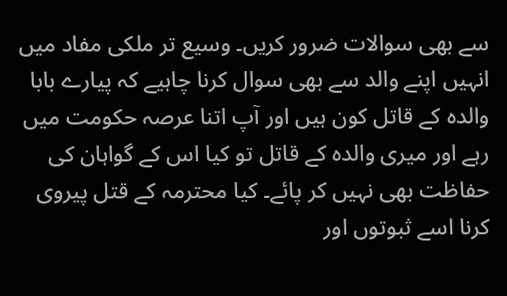سے بھی سوالات ضرور کریں۔ وسیع تر ملکی مفاد میں انہیں اپنے والد سے بھی سوال کرنا چاہیے کہ پیارے بابا والدہ کے قاتل کون ہیں اور آپ اتنا عرصہ حکومت میں رہے اور میری والدہ کے قاتل تو کیا اس کے گواہان کی حفاظت بھی نہیں کر پائے۔ کیا محترمہ کے قتل پیروی کرنا اسے ثبوتوں اور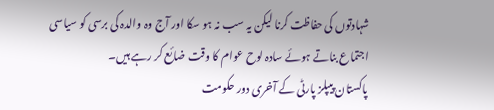شہادتوں کی حفاظت کرنا لیکن یہ سب نہ ہو سکا اور آج وہ والدہ کی برسی کو سیاسی اجتماع بناتے ہوئے سادہ لوح عوام کا وقت ضائع کر رہے ہیں۔
پاکستان پیپلز پارٹی کے آخری دور حکومت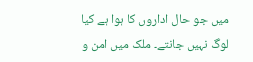میں جو حال اداروں کا ہوا ہے کیا لوگ نہیں جانتے۔ ملک میں امن و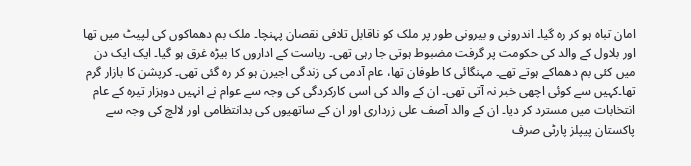امان تباہ ہو کر رہ گیا۔ اندرونی و بیرونی طور پر ملک کو ناقابل تلافی نقصان پہنچا۔ ملک بم دھماکوں کی لپیٹ میں تھا اور بلاول کے والد کی حکومت پر گرفت مضبوط ہوتی جا رہی تھی۔ ریاست کے اداروں کا بیڑہ غرق ہو گیا۔ ایک ایک دن میں کئی بم دھماکے ہوتے تھے۔ مہنگائی کا طوفان تھا، عام آدمی کی زندگی اجیرن ہو کر رہ گئی تھی۔ کرپشن کا بازار گرم تھا۔کہیں سے کوئی اچھی خبر نہ آتی تھی۔ ان کے والد کی اسی کارکردگی کی وجہ سے عوام نے انہیں دوہزار تیرہ کے عام انتخابات میں مسترد کر دیا۔ ان کے والد آصف علی زرداری اور ان کے ساتھیوں کی بدانتظامی اور لالچ کی وجہ سے پاکستان پیپلز پارٹی صرف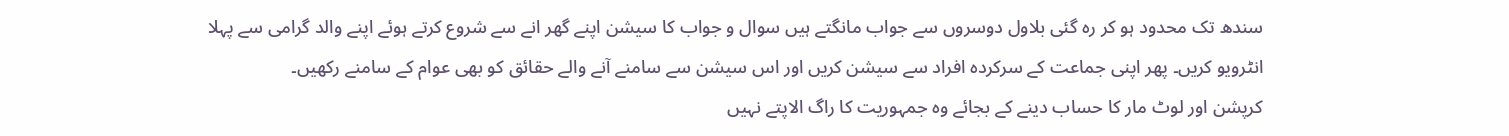سندھ تک محدود ہو کر رہ گئی بلاول دوسروں سے جواب مانگتے ہیں سوال و جواب کا سیشن اپنے گھر انے سے شروع کرتے ہوئے اپنے والد گرامی سے پہلا انٹرویو کریں۔ پھر اپنی جماعت کے سرکردہ افراد سے سیشن کریں اور اس سیشن سے سامنے آنے والے حقائق کو بھی عوام کے سامنے رکھیں۔
کرپشن اور لوٹ مار کا حساب دینے کے بجائے وہ جمہوریت کا راگ الاپتے نہیں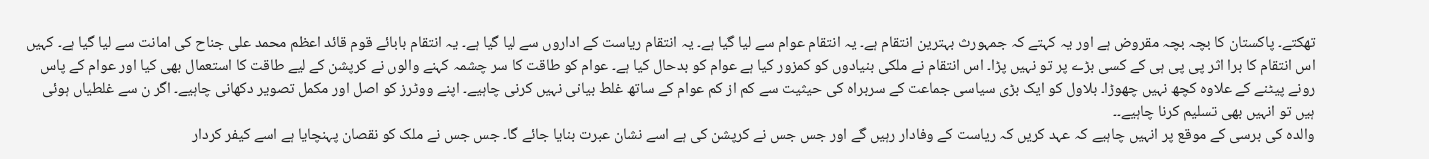تھکتے۔ پاکستان کا بچہ بچہ مقروض ہے اور یہ کہتے کہ جمہورث بہترین انتقام ہے۔ یہ انتقام عوام سے لیا گیا ہے۔ یہ انتقام ریاست کے اداروں سے لیا گیا ہے۔ یہ انتقام بابائے قوم قائد اعظم محمد علی جناح کی امانت سے لیا گیا ہے۔ کہیں اس انتقام کا برا اثر پی پی ہی کے کسی بڑے پر تو نہیں پڑا۔ اس انتقام نے ملکی بنیادوں کو کمزور کیا ہے عوام کو بدحال کیا ہے۔ عوام کو طاقت کا سر چشمہ کہنے والوں نے کرپشن کے لیے طاقت کا استعمال بھی کیا اور عوام کے پاس رونے پیٹنے کے علاوہ کچھ نہیں چھوڑا۔ بلاول کو ایک بڑی سیاسی جماعت کے سربراہ کی حیثیت سے کم از کم عوام کے ساتھ غلط بیانی نہیں کرنی چاہیے۔ اپنے ووٹرز کو اصل اور مکمل تصویر دکھانی چاہیے۔ اگر ن سے غلطیاں ہوئی ہیں تو انہیں بھی تسلیم کرنا چاہیے۔۔
والدہ کی برسی کے موقع پر انہیں چاہیے کہ عہد کریں کہ ریاست کے وفادار رہیں گے اور جس جس نے کرپشن کی ہے اسے نشان عبرت بنایا جائے گا۔ جس جس نے ملک کو نقصان پہنچایا ہے اسے کیفر کردار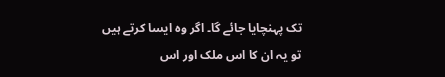تک پہنچایا جائے گا۔ اگر وہ ایسا کرتے ہیں تو یہ ان کا اس ملک اور اس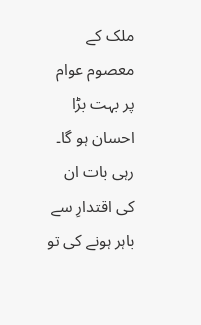ملک کے معصوم عوام پر بہت بڑا احسان ہو گا۔
رہی بات ان کی اقتدارِ سے باہر ہونے کی تو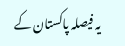یہ فیصلہ پاکستان کے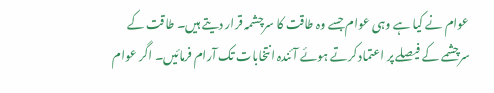عوام نے کیا ہے وہی عوام جسے وہ طاقت کا سرچشمہ قرار دیتے ہیں۔ طاقت کے سرچشمے کے فیصلے پر اعتماد کرتے ہوئے آئندہ انتخابات تک آرام فرمائیں۔ اگر عوام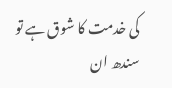کی خدمت کا شوق ہے تو سندھ ان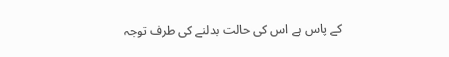کے پاس ہے اس کی حالت بدلنے کی طرف توجہ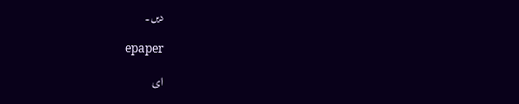دیں۔

epaper

ای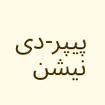پیپر-دی نیشن